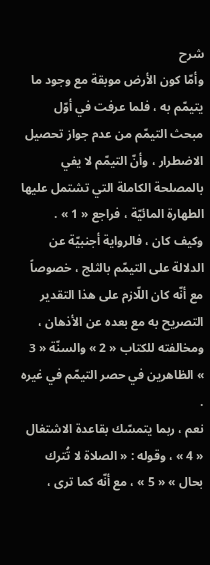شرح
وأمّا كون الأرض موبقة مع وجود ما يتيمّم به ، فلما عرفت في أوّل مبحث التيمّم من عدم جواز تحصيل الاضطرار ، وأنّ التيمّم لا يفي بالمصلحة الكاملة التي تشتمل عليها الطهارة المائيّة ، فراجع « 1 » .
وكيف كان ، فالرواية أجنبيّة عن الدلالة على التيمّم بالثلج ، خصوصاً مع أنّه كان اللّازم على هذا التقدير التصريح به مع بعده عن الأذهان ، ومخالفته للكتاب « 2 » والسنّة « 3 » الظاهرين في حصر التيمّم في غيره .
نعم ، ربما يتمسّك بقاعدة الاشتغال « 4 » ، وقوله : « الصلاة لا تُترك بحال » « 5 » ، مع أنّه كما ترى ،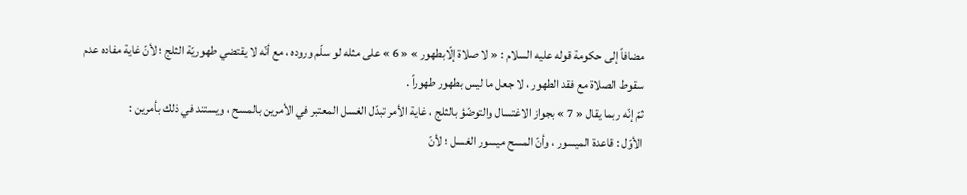مضافاً إلى حكومة قوله عليه السلام : « لا صلاة إلّابطهور » « 6 » على مثله لو سلّم وروده ، مع أنّه لا يقتضي طهوريّة الثلج ؛ لأنّ غاية مفاده عدم سقوط الصلاة مع فقد الطهور ، لا جعل ما ليس بطهور طهوراً .
ثمّ إنّه ربما يقال « 7 » بجواز الاغتسال والتوضّؤ بالثلج ، غاية الأمر تبدّل الغسل المعتبر في الأمرين بالمسح ، ويستند في ذلك بأمرين :
الأوّل : قاعدة الميسور ، وأنّ المسح ميسور الغسل ؛ لأنّ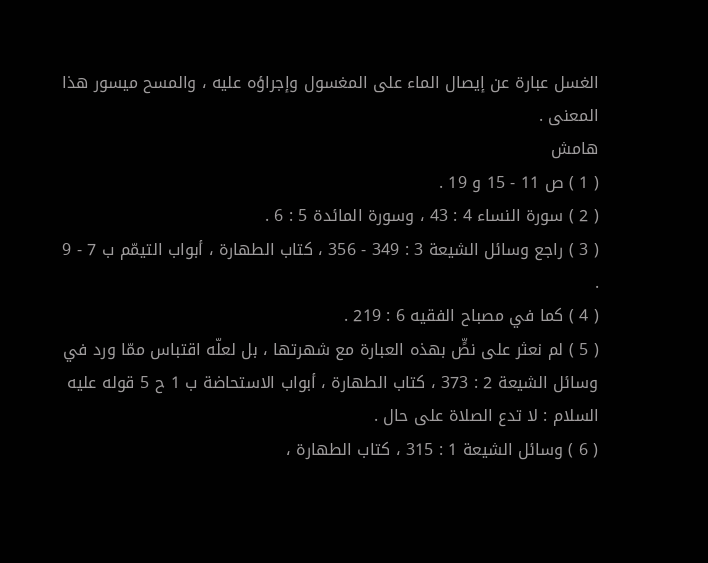الغسل عبارة عن إيصال الماء على المغسول وإجراؤه عليه ، والمسح ميسور هذا المعنى .
هامش
( 1 ) ص 11 - 15 و 19 .
( 2 ) سورة النساء 4 : 43 ، وسورة المائدة 5 : 6 .
( 3 ) راجع وسائل الشيعة 3 : 349 - 356 ، كتاب الطهارة ، أبواب التيمّم ب 7 - 9 .
( 4 ) كما في مصباح الفقيه 6 : 219 .
( 5 ) لم نعثر على نصٍّ بهذه العبارة مع شهرتها ، بل لعلّه اقتباس ممّا ورد في وسائل الشيعة 2 : 373 ، كتاب الطهارة ، أبواب الاستحاضة ب 1 ح 5 قوله عليه السلام : لا تدع الصلاة على حال .
( 6 ) وسائل الشيعة 1 : 315 ، كتاب الطهارة ،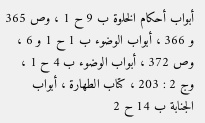أبواب أحكام الخلوة ب 9 ح 1 ، وص 365 و 366 ، أبواب الوضوء ب 1 ح 1 و 6 ، وص 372 ، أبواب الوضوء ب 4 ح 1 ، وج 2 : 203 ، كتاب الطهارة ، أبواب الجنابة ب 14 ح 2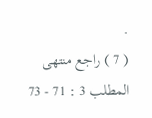.
( 7 ) راجع منتهى المطلب 3 : 71 - 73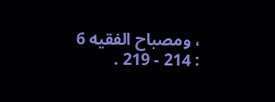، ومصباح الفقيه 6 : 214 - 219 .